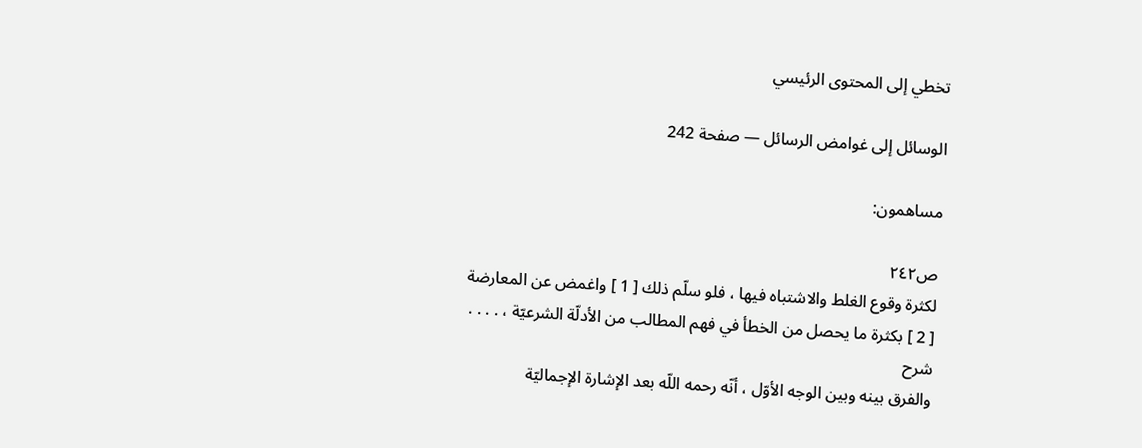تخطي إلى المحتوى الرئيسي

الوسائل إلى غوامض الرسائل — صفحة 242

مساهمون:

ص٢٤٢
لكثرة وقوع الغلط والاشتباه فيها ، فلو سلّم ذلك [ 1 ] واغمض عن المعارضة [ 2 ] بكثرة ما يحصل من الخطأ في فهم المطالب من الأدلّة الشرعيّة ، . . . .
شرح
والفرق بينه وبين الوجه الأوّل ، أنّه رحمه اللّه بعد الإشارة الإجماليّة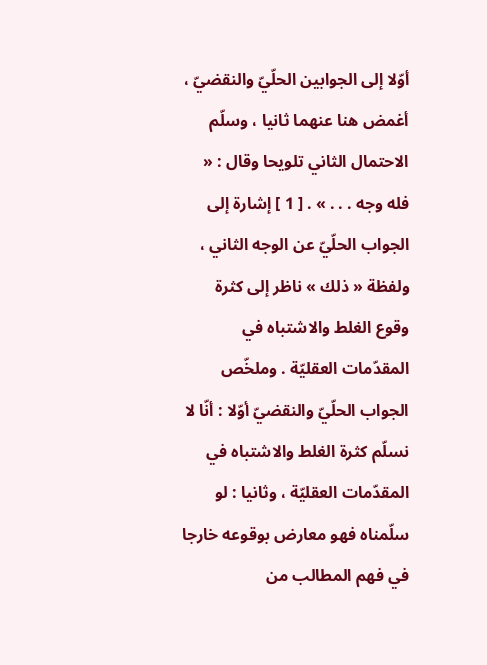أوّلا إلى الجوابين الحلّيّ والنقضيّ ، أغمض هنا عنهما ثانيا ، وسلّم الاحتمال الثاني تلويحا وقال : « فله وجه . . . » . [ 1 ] إشارة إلى الجواب الحلّيّ عن الوجه الثاني ، ولفظة « ذلك » ناظر إلى كثرة وقوع الغلط والاشتباه في المقدّمات العقليّة . وملخّص الجواب الحلّيّ والنقضيّ أوّلا : أنّا لا نسلّم كثرة الغلط والاشتباه في المقدّمات العقليّة ، وثانيا : لو سلّمناه فهو معارض بوقوعه خارجا في فهم المطالب من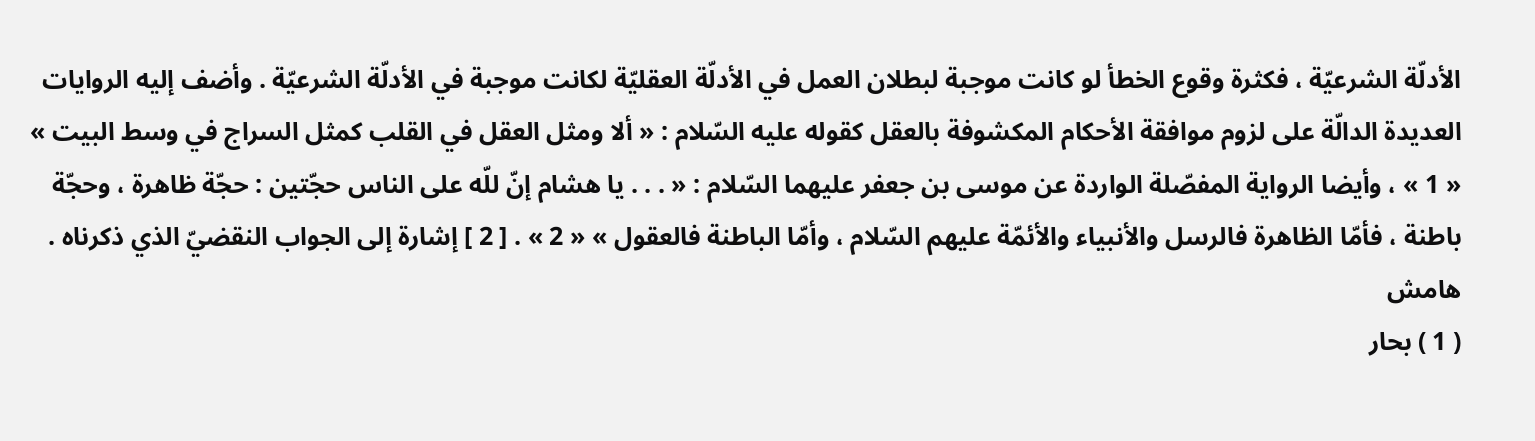الأدلّة الشرعيّة ، فكثرة وقوع الخطأ لو كانت موجبة لبطلان العمل في الأدلّة العقليّة لكانت موجبة في الأدلّة الشرعيّة . وأضف إليه الروايات العديدة الدالّة على لزوم موافقة الأحكام المكشوفة بالعقل كقوله عليه السّلام : « ألا ومثل العقل في القلب كمثل السراج في وسط البيت » « 1 » ، وأيضا الرواية المفصّلة الواردة عن موسى بن جعفر عليهما السّلام : « . . . يا هشام إنّ للّه على الناس حجّتين : حجّة ظاهرة ، وحجّة باطنة ، فأمّا الظاهرة فالرسل والأنبياء والأئمّة عليهم السّلام ، وأمّا الباطنة فالعقول » « 2 » . [ 2 ] إشارة إلى الجواب النقضيّ الذي ذكرناه .
هامش
( 1 ) بحار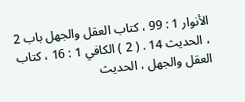الأنوار 1 : 99 ، كتاب العقل والجهل باب 2 ، الحديث 14 . ( 2 ) الكافي 1 : 16 ، كتاب العقل والجهل ، الحديث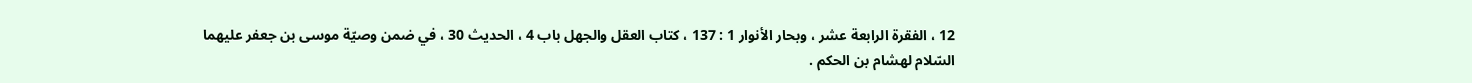12 ، الفقرة الرابعة عشر ، وبحار الأنوار 1 : 137 ، كتاب العقل والجهل باب 4 ، الحديث 30 ، في ضمن وصيّة موسى بن جعفر عليهما السّلام لهشام بن الحكم .